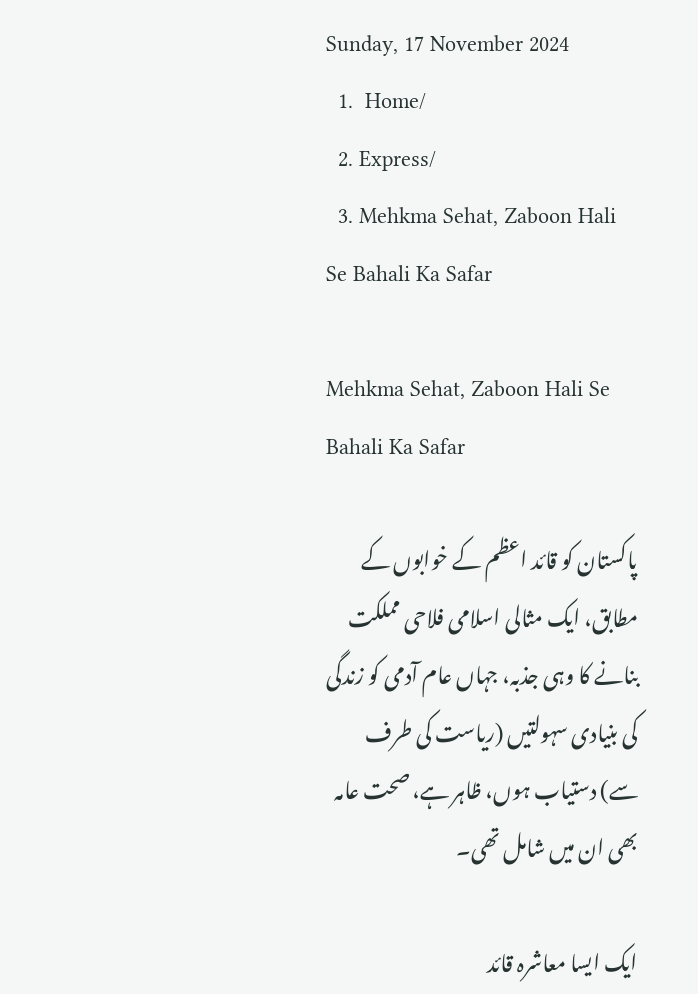Sunday, 17 November 2024
  1.  Home/
  2. Express/
  3. Mehkma Sehat, Zaboon Hali Se Bahali Ka Safar

Mehkma Sehat, Zaboon Hali Se Bahali Ka Safar

پاکستان کو قائد اعظم کے خوابوں کے مطابق، ایک مثالی اسلامی فلاحی مملکت بنانے کا وہی جذبہ، جہاں عام آدمی کو زندگی کی بنیادی سہولتیں (ریاست کی طرف سے) دستیاب ہوں، ظاہر ہے، صحت عامہ بھی ان میں شامل تھی۔

ایک ایسا معاشرہ قائد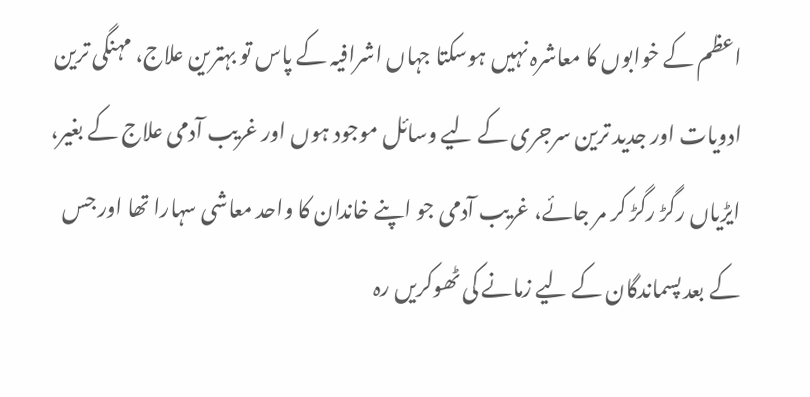اعظم کے خوابوں کا معاشرہ نہیں ہوسکتا جہاں اشرافیہ کے پاس تو بہترین علاج، مہنگی ترین ادویات اور جدید ترین سرجری کے لیے وسائل موجود ہوں اور غریب آدمی علاج کے بغیر، ایڑیاں رگڑ رگڑ کر مر جائے، غریب آدمی جو اپنے خاندان کا واحد معاشی سہارا تھا اور جس کے بعد پسماندگان کے لیے زمانے کی ٹھوکریں رہ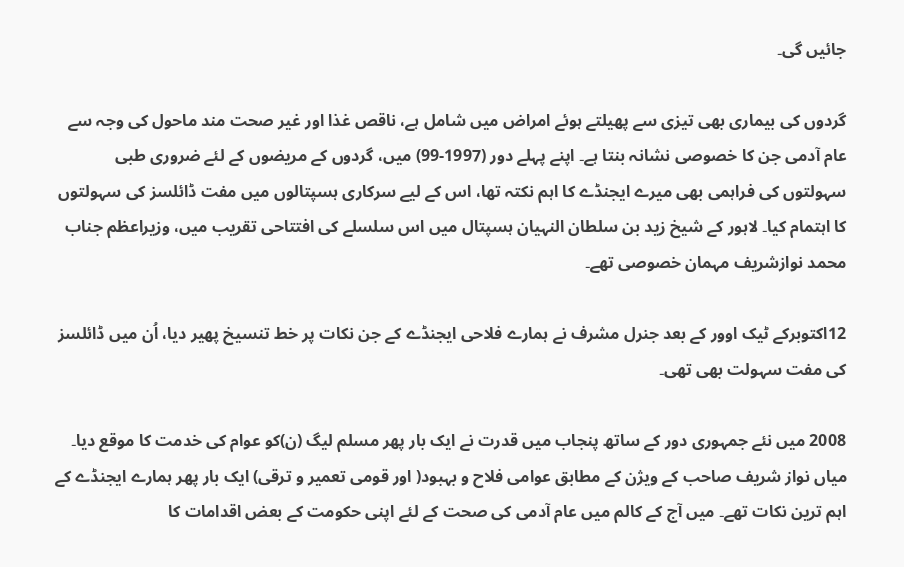جائیں گی۔

گردوں کی بیماری بھی تیزی سے پھیلتے ہوئے امراض میں شامل ہے، ناقص غذا اور غیر صحت مند ماحول کی وجہ سے عام آدمی جن کا خصوصی نشانہ بنتا ہے۔ اپنے پہلے دور (1997-99) میں، گردوں کے مریضوں کے لئے ضروری طبی سہولتوں کی فراہمی بھی میرے ایجنڈے کا اہم نکتہ تھا، اس کے لیے سرکاری ہسپتالوں میں مفت ڈائلسز کی سہولتوں کا اہتمام کیا۔ لاہور کے شیخ زید بن سلطان النہیان ہسپتال میں اس سلسلے کی افتتاحی تقریب میں، وزیراعظم جناب محمد نوازشریف مہمان خصوصی تھے۔

12اکتوبرکے ٹیک اوور کے بعد جنرل مشرف نے ہمارے فلاحی ایجنڈے کے جن نکات پر خط تنسیخ پھیر دیا، اُن میں ڈائلسز کی مفت سہولت بھی تھی۔

2008 میں نئے جمہوری دور کے ساتھ پنجاب میں قدرت نے ایک بار پھر مسلم لیگ (ن)کو عوام کی خدمت کا موقع دیا۔ میاں نواز شریف صاحب کے ویژن کے مطابق عوامی فلاح و بہبود( اور قومی تعمیر و ترقی) ایک بار پھر ہمارے ایجنڈے کے اہم ترین نکات تھے۔ میں آج کے کالم میں عام آدمی کی صحت کے لئے اپنی حکومت کے بعض اقدامات کا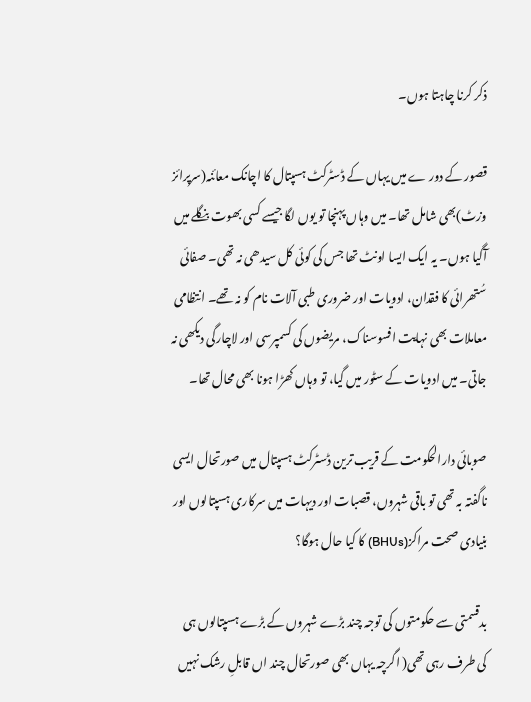ذکر کرنا چاہتا ہوں۔

قصور کے دور ے میں یہاں کے ڈسٹرکٹ ہسپتال کا اچانک معائنہ(سرپرائز وزٹ)بھی شامل تھا۔ میں وہاں پہنچا تو یوں لگا جیسے کسی بھوت بنگلے میں آگیا ہوں۔ یہ ایک ایسا اونٹ تھا جس کی کوئی کل سیدھی نہ تھی۔ صفائی سُتھرائی کا فقدان، ادویات اور ضروری طبی آلات نام کو نہ تھے۔ انتظامی معاملات بھی نہایت افسوسناک، مریضوں کی کسمپرسی اور لاچارگی دیکھی نہ جاتی۔ میں ادویات کے سٹور میں گیا، تو وہاں کھڑا ہونا بھی محال تھا۔

صوبائی دارالحکومت کے قریب ترین ڈسٹرکٹ ہسپتال میں صورتحال ایسی ناگفتہ بہ تھی تو باقی شہروں، قصبات اور دیہات میں سرکاری ہسپتالوں اور بنیادی صحت مراکز(BHUs) کا کیا حال ہوگا؟

بدقسمتی سے حکومتوں کی توجہ چند بڑے شہروں کے بڑے ہسپتالوں ہی کی طرف رہی تھی( اگرچہ یہاں بھی صورتحال چند اں قابلِ رشک نہیں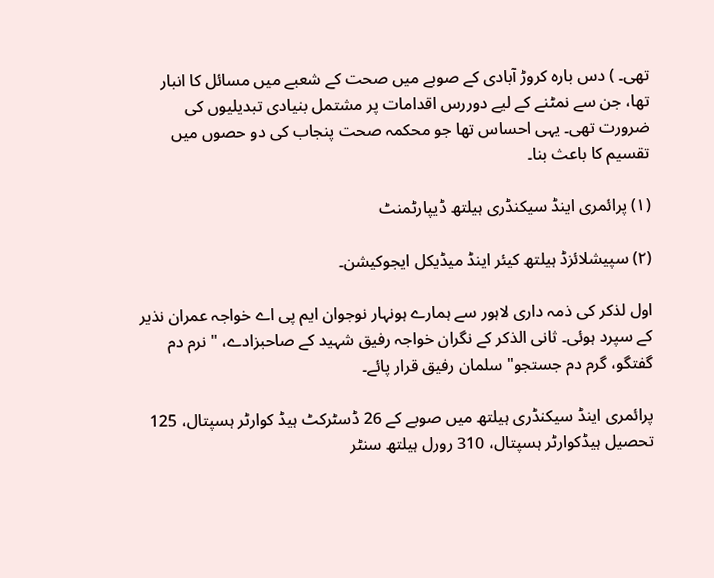تھی۔ ) دس بارہ کروڑ آبادی کے صوبے میں صحت کے شعبے میں مسائل کا انبار تھا، جن سے نمٹنے کے لیے دوررس اقدامات پر مشتمل بنیادی تبدیلیوں کی ضرورت تھی۔ یہی احساس تھا جو محکمہ صحت پنجاب کی دو حصوں میں تقسیم کا باعث بنا۔

(۱) پرائمری اینڈ سیکنڈری ہیلتھ ڈیپارٹمنٹ

(۲) سپیشلائزڈ ہیلتھ کیئر اینڈ میڈیکل ایجوکیشن۔

اول لذکر کی ذمہ داری لاہور سے ہمارے ہونہار نوجوان ایم پی اے خواجہ عمران نذیر کے سپرد ہوئی۔ ثانی الذکر کے نگران خواجہ رفیق شہید کے صاحبزادے، " نرم دم گفتگو، گرم دم جستجو" سلمان رفیق قرار پائے۔

پرائمری اینڈ سیکنڈری ہیلتھ میں صوبے کے 26 ڈسٹرکٹ ہیڈ کوارٹر ہسپتال، 125 تحصیل ہیڈکوارٹر ہسپتال، 310 رورل ہیلتھ سنٹر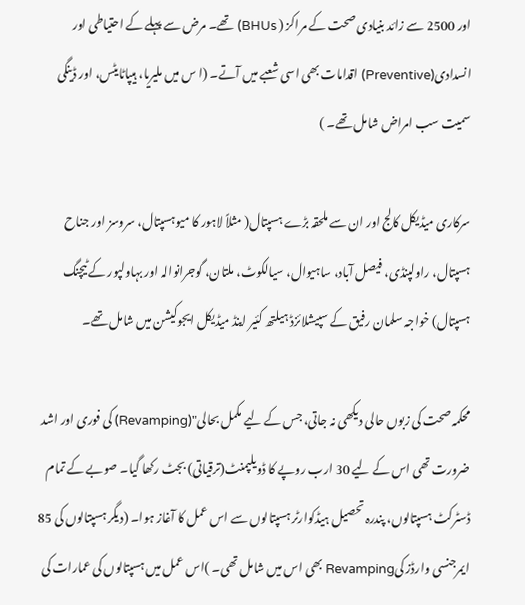اور 2500 سے زائد بنیادی صحت کے مراکز ( BHUs) تھے۔ مرض سے پہلے کے احتیاطی اور انسدادی(Preventive) اقدامات بھی اسی شعبے میں آتے۔ (ا س میں ملیریا، ہیپاٹایٹس، اور ڈینگی سمیت سب امراض شامل تھے۔ )

سرکاری میڈیکل کالج اور ان سے ملحقہ بڑے ہسپتال( مثلاً لاہور کا میوہسپتال، سروسز اور جناح ہسپتال، راولپنڈی، فیصل آباد، ساہیوال، سیالکوٹ، ملتان، گوجرانوالہ اور بہاولپور کے ٹیچنگ ہسپتال) خواجہ سلمان رفیق کے سپیشلائزڈ ہیلتھ کئیر اینڈ میڈیکل ایجوکیشن میں شامل تھے۔

محکمہ صحت کی زبوں حالی دیکھی نہ جاتی، جس کے لیے مکمل بحالی"(Revamping) کی فوری اور اشد ضرورت تھی اس کے لیے 30 ارب روپے کا ڈویلپمنٹ(ترقیاتی) بجٹ رکھا گیا۔ صوبے کے تمام ڈسٹرکٹ ہسپتالوں، پندرہ تحصیل ہیڈکوارٹر ہسپتالوں سے اس عمل کا آغاز ہوا۔ (دیگر ہسپتالوں کی 85 ایمرجنسی وارڈز کیRevamping بھی اس میں شامل تھی۔ )اس عمل میں ہسپتالوں کی عمارات کی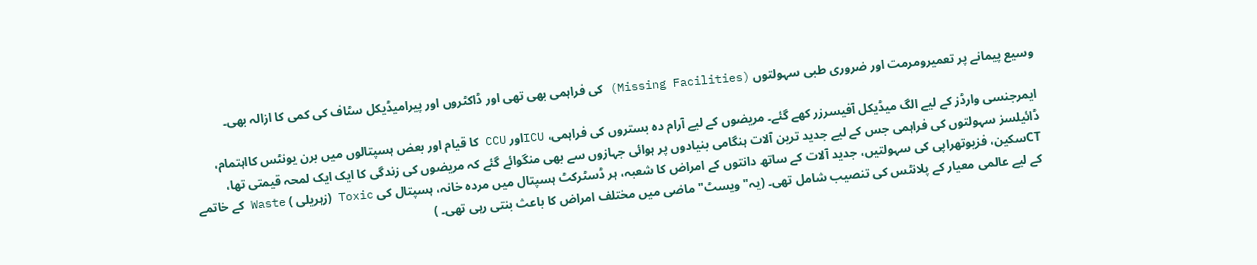وسیع پیمانے پر تعمیرومرمت اور ضروری طبی سہولتوں (Missing Facilities) کی فراہمی بھی تھی اور ڈاکٹروں اور پیرامیڈیکل سٹاف کی کمی کا ازالہ بھی۔

ایمرجنسی وارڈز کے لیے الگ میڈیکل آفیسرزر کھے گئے۔ مریضوں کے لیے آرام دہ بستروں کی فراہمی، ICUاور CCU کا قیام اور بعض ہسپتالوں میں برن یونٹس کااہتمام، ڈائیلسز سہولتوں کی فراہمی جس کے لیے جدید ترین آلات ہنگامی بنیادوں پر ہوائی جہازوں سے بھی منگوائے گئے کہ مریضوں کی زندگی کا ایک ایک لمحہ قیمتی تھا، CTسکین، فزیوتھراپی کی سہولتیں، جدید آلات کے ساتھ دانتوں کے امراض کا شعبہ، ہر ڈسٹرکٹ ہسپتال میں مردہ خانہ، ہسپتال کی Toxic (زہریلی ) Waste کے خاتمے کے لیے عالمی معیار کے پلانٹس کی تنصیب شامل تھی۔ (یہ" ویسٹ" ماضی میں مختلف امراض کا باعث بنتی رہی تھی۔ )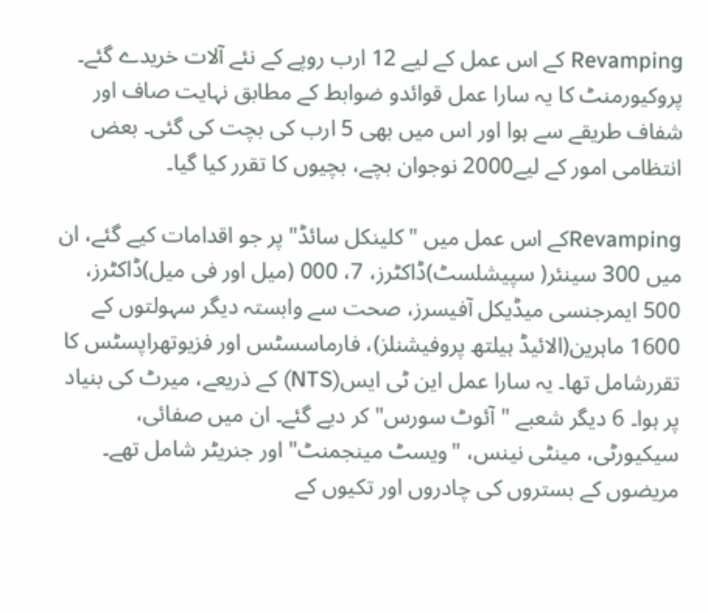Revamping کے اس عمل کے لیے 12 ارب روپے کے نئے آلات خریدے گئے۔ پروکیورمنٹ کا یہ سارا عمل قوائدو ضوابط کے مطابق نہایت صاف اور شفاف طریقے سے ہوا اور اس میں بھی 5 ارب کی بچت کی گئی۔ بعض انتظامی امور کے لیے2000 نوجوان بچے، بچیوں کا تقرر کیا گیا۔

Revampingکے اس عمل میں "کلینکل سائڈ" پر جو اقدامات کیے گئے، ان میں 300 سینئر( سپیشلسٹ)ڈاکٹرز، 7، 000 (میل اور فی میل)ڈاکٹرز، 500 ایمرجنسی میڈیکل آفیسرز، صحت سے وابستہ دیگر سہولتوں کے 1600 ماہرین(الائیڈ ہیلتھ پروفیشنلز)، فارماسسٹس اور فزیوتھراپسٹس کا تقررشامل تھا۔ یہ سارا عمل این ٹی ایس(NTS) کے ذریعے، میرٹ کی بنیاد پر ہوا۔ 6 دیگر شعبے "آئوٹ سورس" کر دیے گئے۔ ان میں صفائی، سیکیورٹی، مینٹی نینس، "ویسٹ مینجمنٹ" اور جنریٹر شامل تھے۔ مریضوں کے بستروں کی چادروں اور تکیوں کے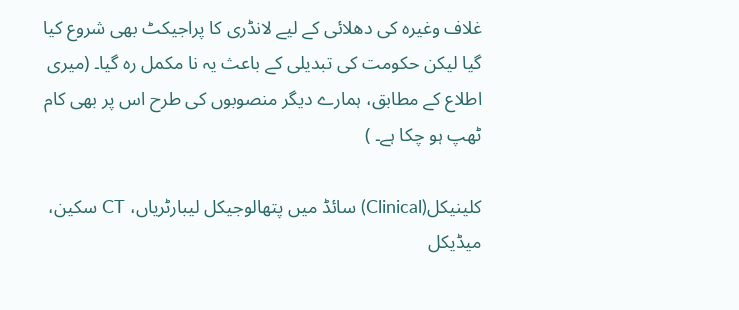غلاف وغیرہ کی دھلائی کے لیے لانڈری کا پراجیکٹ بھی شروع کیا گیا لیکن حکومت کی تبدیلی کے باعث یہ نا مکمل رہ گیا۔ (میری اطلاع کے مطابق، ہمارے دیگر منصوبوں کی طرح اس پر بھی کام ٹھپ ہو چکا ہے۔ )

کلینیکل(Clinical) سائڈ میں پتھالوجیکل لیبارٹریاں، CT سکین، میڈیکل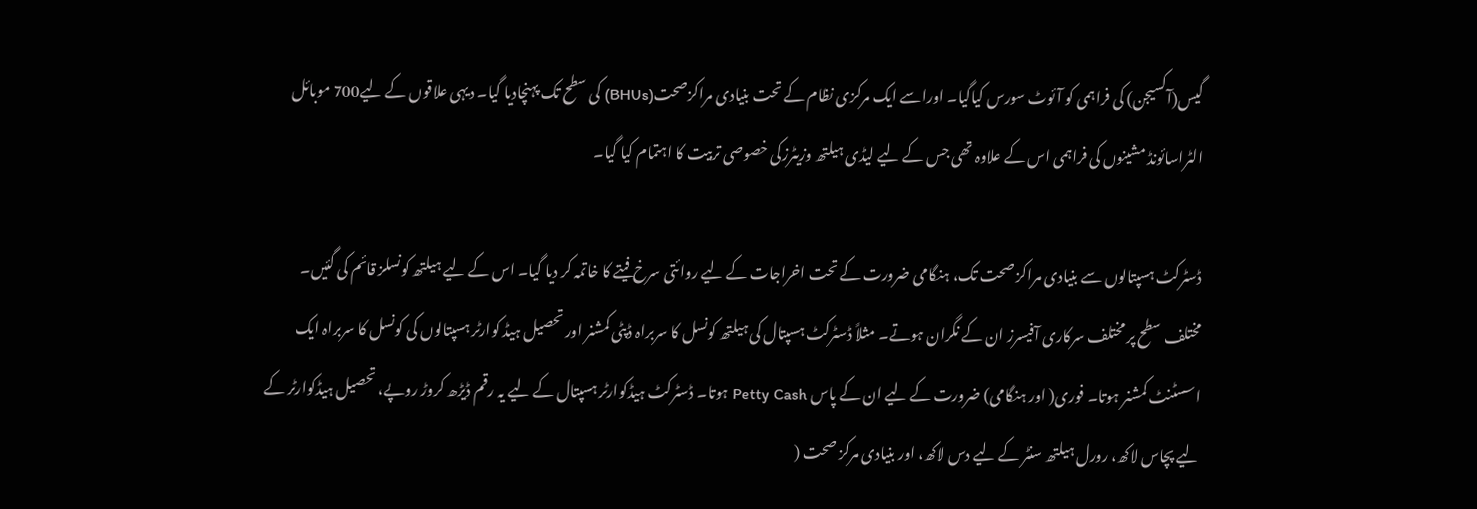گیس(آکسیجن) کی فراہمی کو آئوٹ سورس کیاگیا۔ اوراسے ایک مرکزی نظام کے تحت بنیادی مراکزصحت(BHUs) کی سطح تک پہنچادیا گیا۔ دیہی علاقوں کے لیے700 موبائل الٹراسائونڈ مشینوں کی فراہمی اس کے علاوہ تھی جس کے لیے لیڈی ہیلتھ وزیٹرزکی خصوصی تربیت کا اہتمام کیا گیا۔

ڈسٹرکٹ ہسپتالوں سے بنیادی مراکز صحت تک، ہنگامی ضرورت کے تحت اخراجات کے لیے روائتی سرخ فیتے کا خاتمہ کر دیا گیا۔ اس کے لیے ہیلتھ کونسلز قائم کی گئیں۔ مختلف سطح پر مختلف سرکاری آفیسرز ان کے نگران ہوتے۔ مثلاً ڈسٹرکٹ ہسپتال کی ہیلتھ کونسل کا سربراہ ڈپٹی کمشنر اور تحصیل ہیڈ کوارٹر ہسپتالوں کی کونسل کا سربراہ ایک اسسٹنٹ کمشنر ہوتا۔ فوری( اور ہنگامی) ضرورت کے لیے ان کے پاس Petty Cash ہوتا۔ ڈسٹرکٹ ہیڈکوارٹر ہسپتال کے لیے یہ رقم ڈیڑھ کروڑ روپے، تحصیل ہیڈکوارٹر کے لیے پچاس لاکھ، رورل ہیلتھ سنٹر کے لیے دس لاکھ، اور بنیادی مرکز صحت (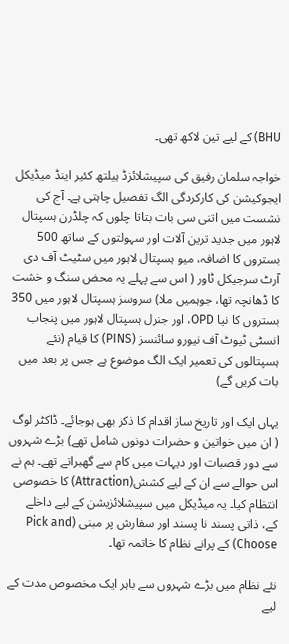BHU) کے لیے تین لاکھ تھی۔

خواجہ سلمان رفیق کی سپیشلائزڈ ہیلتھ کئیر اینڈ میڈیکل ایجوکیشن کی کارکردگی الگ تفصیل چاہتی ہے۔ آج کی نشست میں اتنی سی بات بتاتا چلوں کہ چلڈرن ہسپتال لاہور میں جدید ترین آلات اور سہولتوں کے ساتھ 500 بستروں کا اضافہ، میو ہسپتال لاہور میں سٹیٹ آف دی آرٹ سرجیکل ٹاور ( اس سے پہلے یہ محض سنگ و خشت کا ڈھانچہ تھا، جوہمیں ملا) سروسز ہسپتال لاہور میں 350 بستروں کا نیا OPD، اور جنرل ہسپتال لاہور میں پنجاب انسٹی ٹیوٹ آف نیورو سائنسز (PINS) کا قیام (نئے ہسپتالوں کی تعمیر ایک الگ موضوع ہے جس پر بعد میں بات کریں گے)

یہاں ایک اور تاریخ ساز اقدام کا ذکر بھی ہوجائے۔ ڈاکٹر لوگ ( ان میں خواتین و حضرات دونوں شامل تھے) بڑے شہروں سے دور قصبات اور دیہات میں کام سے گھبراتے تھے۔ ہم نے اس حوالے سے ان کے لیے کشش(Attraction) کا خصوصی انتظام کیا۔ یہ میڈیکل میں سپیشلائزیشن کے لیے داخلے کے، ذاتی پسند نا پسند اور سفارش پر مبنی (Pick and Choose) کے پرانے نظام کا خاتمہ تھا۔

نئے نظام میں بڑے شہروں سے باہر ایک مخصوص مدت کے لیے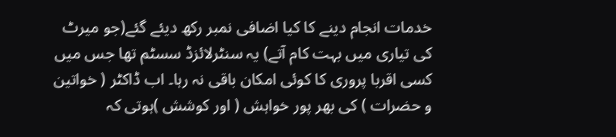خدمات انجام دینے کا کیا اضافی نمبر رکھ دیئے گئے(جو میرٹ کی تیاری میں بہت کام آتے) یہ سنٹرلائزڈ سسٹم تھا جس میں کسی اقربا پروری کا کوئی امکان باقی نہ رہا۔ اب ڈاکٹر ( خواتین و حضرات ) کی بھر پور خواہش ( اور کوشش )ہوتی کہ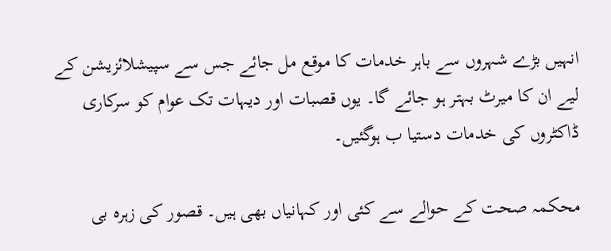انہیں بڑے شہروں سے باہر خدمات کا موقع مل جائے جس سے سپیشلائزیشن کے لیے ان کا میرٹ بہتر ہو جائے گا۔ یوں قصبات اور دیہات تک عوام کو سرکاری ڈاکٹروں کی خدمات دستیا ب ہوگئیں۔

محکمہ صحت کے حوالے سے کئی اور کہانیاں بھی ہیں۔ قصور کی زہرہ بی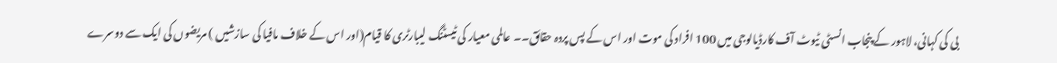بی کی کہانی، لاہور کے پنجاب انسٹی ٹیوٹ آف کارڈیالوجی میں 100 افراد کی موت اور اس کے پس پردہ حقائق۔۔ عالمی معیار کی ٹیسٹنگ لیبارٹری کا قیام(اور اس کے خلاف مافیا کی سازشیں ) مریضوں کی ایک سے دوسرے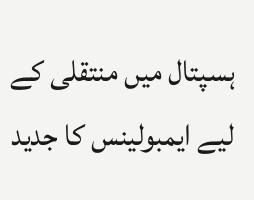ہسپتال میں منتقلی کے لیے ایمبولینس کا جدید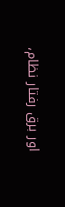اور برق رفتار نظام،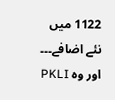1122 میں نئے اضافے۔۔۔ اور وہ PKLI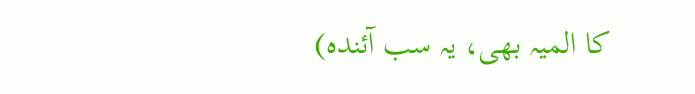کا المیہ بھی، یہ سب آئندہ)